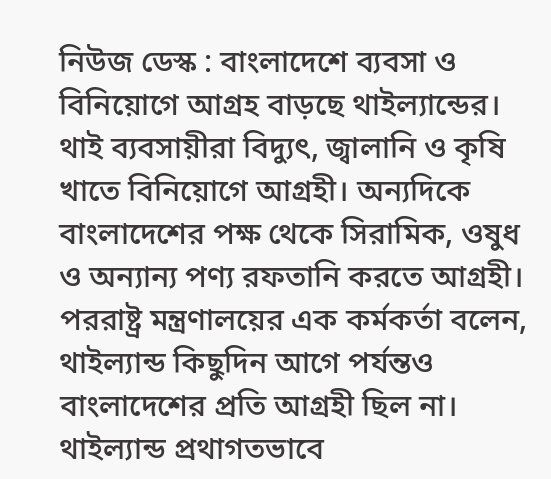নিউজ ডেস্ক : বাংলাদেশে ব্যবসা ও বিনিয়োগে আগ্রহ বাড়ছে থাইল্যান্ডের। থাই ব্যবসায়ীরা বিদ্যুৎ, জ্বালানি ও কৃষি খাতে বিনিয়োগে আগ্রহী। অন্যদিকে বাংলাদেশের পক্ষ থেকে সিরামিক, ওষুধ ও অন্যান্য পণ্য রফতানি করতে আগ্রহী।
পররাষ্ট্র মন্ত্রণালয়ের এক কর্মকর্তা বলেন, থাইল্যান্ড কিছুদিন আগে পর্যন্তও বাংলাদেশের প্রতি আগ্রহী ছিল না। থাইল্যান্ড প্রথাগতভাবে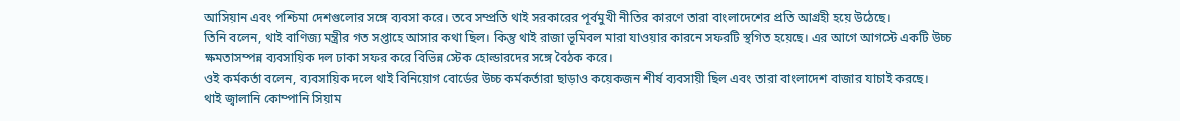আসিয়ান এবং পশ্চিমা দেশগুলোর সঙ্গে ব্যবসা করে। তবে সম্প্রতি থাই সরকারের পূর্বমুখী নীতির কারণে তারা বাংলাদেশের প্রতি আগ্রহী হয়ে উঠেছে।
তিনি বলেন, থাই বাণিজ্য মন্ত্রীর গত সপ্তাহে আসার কথা ছিল। কিন্তু থাই রাজা ভূমিবল মারা যাওয়ার কারনে সফরটি স্থগিত হয়েছে। এর আগে আগস্টে একটি উচ্চ ক্ষমতাসম্পন্ন ব্যবসায়িক দল ঢাকা সফর করে বিভিন্ন স্টেক হোল্ডারদের সঙ্গে বৈঠক করে।
ওই কর্মকর্তা বলেন, ব্যবসায়িক দলে থাই বিনিয়োগ বোর্ডের উচ্চ কর্মকর্তারা ছাড়াও কয়েকজন শীর্ষ ব্যবসায়ী ছিল এবং তারা বাংলাদেশ বাজার যাচাই করছে।
থাই জ্বালানি কোম্পানি সিয়াম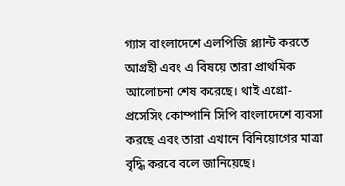গ্যাস বাংলাদেশে এলপিজি প্ল্যান্ট করতে আগ্রহী এবং এ বিষয়ে তারা প্রাথমিক আলোচনা শেষ করেছে। থাই এগ্রো-প্রসেসিং কোম্পানি সিপি বাংলাদেশে ব্যবসা করছে এবং তারা এখানে বিনিয়োগের মাত্রা বৃদ্ধি করবে বলে জানিয়েছে।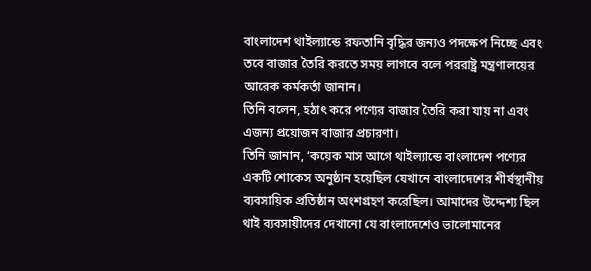বাংলাদেশ থাইল্যান্ডে রফতানি বৃদ্ধির জন্যও পদক্ষেপ নিচ্ছে এবং তবে বাজার তৈরি করতে সময় লাগবে বলে পররাষ্ট্র মন্ত্রণালয়ের আরেক কর্মকর্তা জানান।
তিনি বলেন, হঠাৎ করে পণ্যের বাজার তৈরি করা যায় না এবং এজন্য প্রয়োজন বাজার প্রচারণা।
তিনি জানান, ‘কয়েক মাস আগে থাইল্যান্ডে বাংলাদেশ পণ্যের একটি শোকেস অনুষ্ঠান হয়েছিল যেখানে বাংলাদেশের শীর্ষস্থানীয় ব্যবসায়িক প্রতিষ্ঠান অংশগ্রহণ করেছিল। আমাদের উদ্দেশ্য ছিল থাই ব্যবসায়ীদের দেখানো যে বাংলাদেশেও ভালোমানের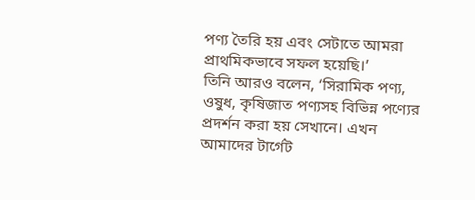পণ্য তৈরি হয় এবং সেটাতে আমরা প্রাথমিকভাবে সফল হয়েছি।’
তিনি আরও বলেন, ‘সিরামিক পণ্য, ওষুধ, কৃষিজাত পণ্যসহ বিভিন্ন পণ্যের প্রদর্শন করা হয় সেখানে। এখন আমাদের টার্গেট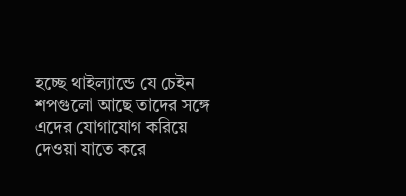হচ্ছে থাইল্যান্ডে যে চেইন শপগুলো আছে তাদের সঙ্গে এদের যোগাযোগ করিয়ে দেওয়া যাতে করে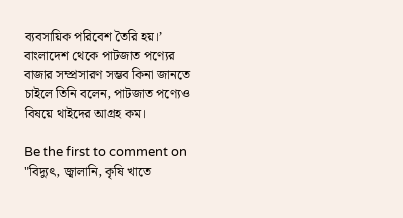ব্যবসায়িক পরিবেশ তৈরি হয়।’
বাংলাদেশ থেকে পাটজাত পণ্যের বাজার সম্প্রসারণ সম্ভব কিনা জানতে চাইলে তিনি বলেন, পাটজাত পণ্যেও বিষয়ে থাইদের আগ্রহ কম।

Be the first to comment on "বিদ্যুৎ, জ্বালানি, কৃষি খাতে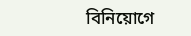বিনিয়োগে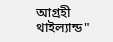আগ্রহী থাইল্যান্ড"